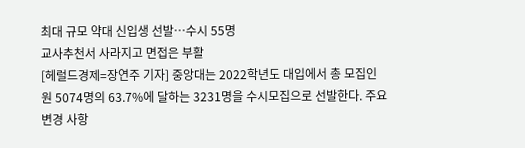최대 규모 약대 신입생 선발…수시 55명
교사추천서 사라지고 면접은 부활
[헤럴드경제=장연주 기자] 중앙대는 2022학년도 대입에서 총 모집인원 5074명의 63.7%에 달하는 3231명을 수시모집으로 선발한다. 주요 변경 사항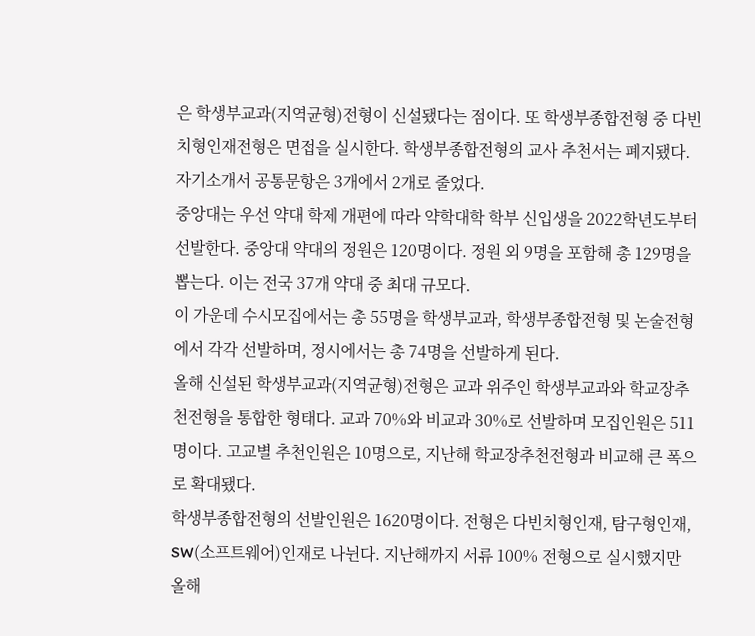은 학생부교과(지역균형)전형이 신설됐다는 점이다. 또 학생부종합전형 중 다빈치형인재전형은 면접을 실시한다. 학생부종합전형의 교사 추천서는 폐지됐다. 자기소개서 공통문항은 3개에서 2개로 줄었다.
중앙대는 우선 약대 학제 개편에 따라 약학대학 학부 신입생을 2022학년도부터 선발한다. 중앙대 약대의 정원은 120명이다. 정원 외 9명을 포함해 총 129명을 뽑는다. 이는 전국 37개 약대 중 최대 규모다.
이 가운데 수시모집에서는 총 55명을 학생부교과, 학생부종합전형 및 논술전형에서 각각 선발하며, 정시에서는 총 74명을 선발하게 된다.
올해 신설된 학생부교과(지역균형)전형은 교과 위주인 학생부교과와 학교장추천전형을 통합한 형태다. 교과 70%와 비교과 30%로 선발하며 모집인원은 511명이다. 고교별 추천인원은 10명으로, 지난해 학교장추천전형과 비교해 큰 폭으로 확대됐다.
학생부종합전형의 선발인원은 1620명이다. 전형은 다빈치형인재, 탐구형인재, SW(소프트웨어)인재로 나뉜다. 지난해까지 서류 100% 전형으로 실시했지만 올해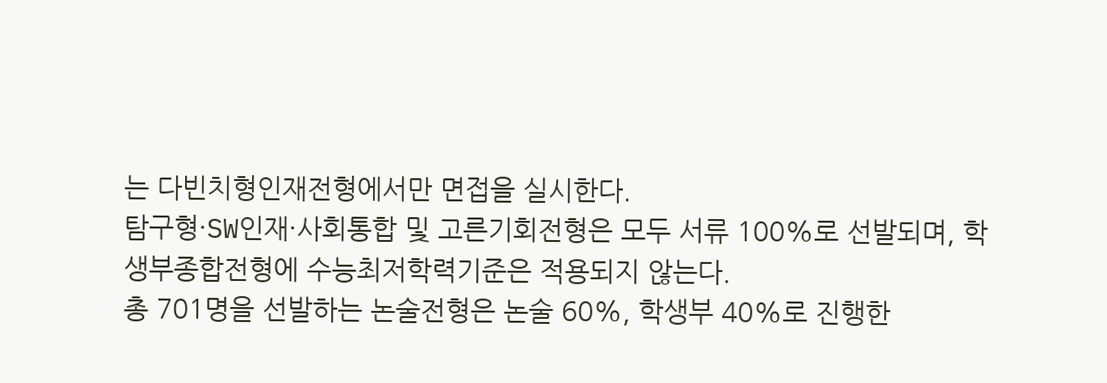는 다빈치형인재전형에서만 면접을 실시한다.
탐구형·SW인재·사회통합 및 고른기회전형은 모두 서류 100%로 선발되며, 학생부종합전형에 수능최저학력기준은 적용되지 않는다.
총 701명을 선발하는 논술전형은 논술 60%, 학생부 40%로 진행한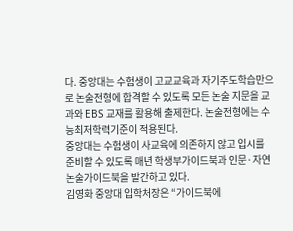다. 중앙대는 수험생이 고교교육과 자기주도학습만으로 논술전형에 합격할 수 있도록 모든 논술 지문을 교과와 EBS 교재를 활용해 출제한다. 논술전형에는 수능최저학력기준이 적용된다.
중앙대는 수험생이 사교육에 의존하지 않고 입시를 준비할 수 있도록 매년 학생부가이드북과 인문·자연 논술가이드북을 발간하고 있다.
김영화 중앙대 입학처장은 “가이드북에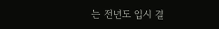는 전년도 입시 결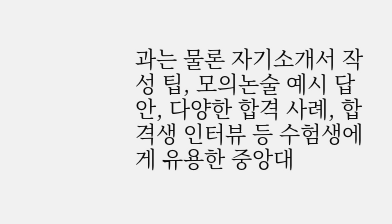과는 물론 자기소개서 작성 팁, 모의논술 예시 답안, 다양한 합격 사례, 합격생 인터뷰 등 수험생에게 유용한 중앙대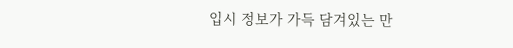입시 정보가 가득 담겨있는 만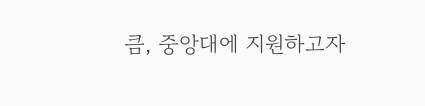큼, 중앙대에 지원하고자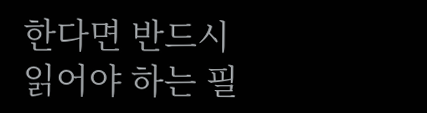한다면 반드시 읽어야 하는 필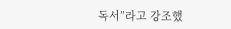독서”라고 강조했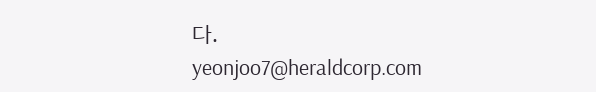다.
yeonjoo7@heraldcorp.com